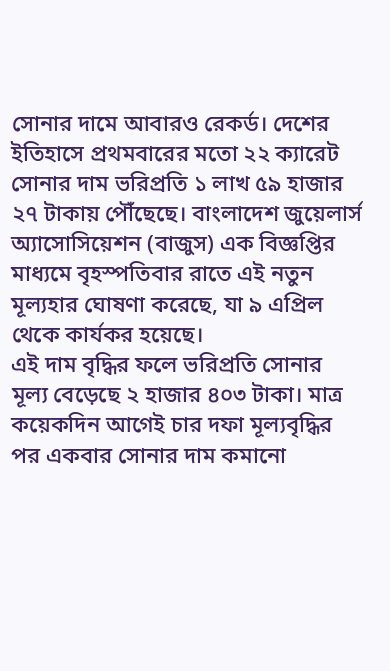সোনার দামে আবারও রেকর্ড। দেশের ইতিহাসে প্রথমবারের মতো ২২ ক্যারেট সোনার দাম ভরিপ্রতি ১ লাখ ৫৯ হাজার ২৭ টাকায় পৌঁছেছে। বাংলাদেশ জুয়েলার্স অ্যাসোসিয়েশন (বাজুস) এক বিজ্ঞপ্তির মাধ্যমে বৃহস্পতিবার রাতে এই নতুন মূল্যহার ঘোষণা করেছে, যা ৯ এপ্রিল থেকে কার্যকর হয়েছে।
এই দাম বৃদ্ধির ফলে ভরিপ্রতি সোনার মূল্য বেড়েছে ২ হাজার ৪০৩ টাকা। মাত্র কয়েকদিন আগেই চার দফা মূল্যবৃদ্ধির পর একবার সোনার দাম কমানো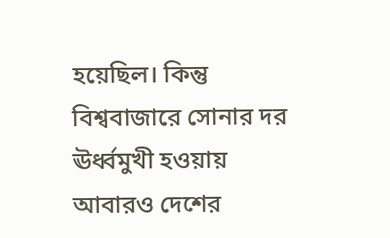হয়েছিল। কিন্তু বিশ্ববাজারে সোনার দর ঊর্ধ্বমুখী হওয়ায় আবারও দেশের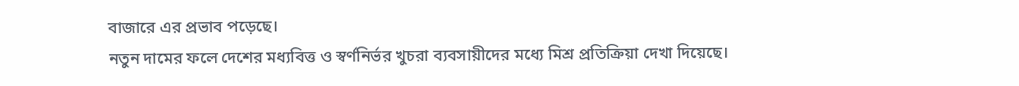বাজারে এর প্রভাব পড়েছে।
নতুন দামের ফলে দেশের মধ্যবিত্ত ও স্বর্ণনির্ভর খুচরা ব্যবসায়ীদের মধ্যে মিশ্র প্রতিক্রিয়া দেখা দিয়েছে।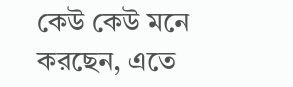কেউ কেউ মনে করছেন, এতে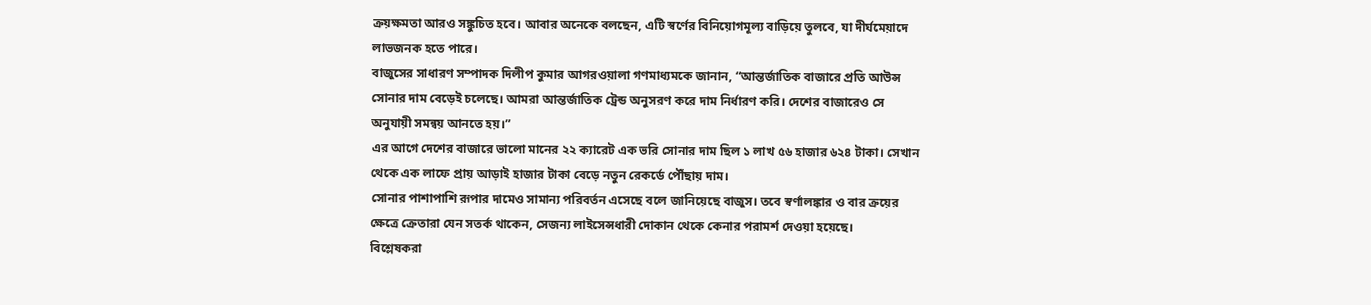ক্রয়ক্ষমতা আরও সঙ্কুচিত হবে। আবার অনেকে বলছেন, এটি স্বর্ণের বিনিয়োগমূল্য বাড়িয়ে তুলবে, যা দীর্ঘমেয়াদে লাভজনক হতে পারে।
বাজুসের সাধারণ সম্পাদক দিলীপ কুমার আগরওয়ালা গণমাধ্যমকে জানান, “আন্তর্জাতিক বাজারে প্রতি আউন্স সোনার দাম বেড়েই চলেছে। আমরা আন্তর্জাতিক ট্রেন্ড অনুসরণ করে দাম নির্ধারণ করি। দেশের বাজারেও সে অনুযায়ী সমন্বয় আনতে হয়।”
এর আগে দেশের বাজারে ভালো মানের ২২ ক্যারেট এক ভরি সোনার দাম ছিল ১ লাখ ৫৬ হাজার ৬২৪ টাকা। সেখান থেকে এক লাফে প্রায় আড়াই হাজার টাকা বেড়ে নতুন রেকর্ডে পৌঁছায় দাম।
সোনার পাশাপাশি রূপার দামেও সামান্য পরিবর্তন এসেছে বলে জানিয়েছে বাজুস। তবে স্বর্ণালঙ্কার ও বার ক্রয়ের ক্ষেত্রে ক্রেতারা যেন সতর্ক থাকেন, সেজন্য লাইসেন্সধারী দোকান থেকে কেনার পরামর্শ দেওয়া হয়েছে।
বিশ্লেষকরা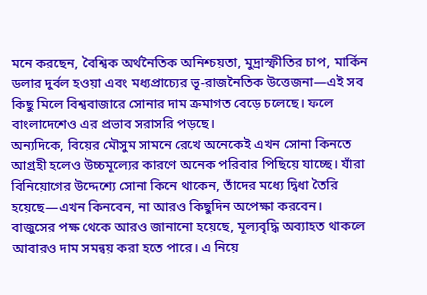মনে করছেন, বৈশ্বিক অর্থনৈতিক অনিশ্চয়তা, মুদ্রাস্ফীতির চাপ, মার্কিন ডলার দুর্বল হওয়া এবং মধ্যপ্রাচ্যের ভূ-রাজনৈতিক উত্তেজনা—এই সব কিছু মিলে বিশ্ববাজারে সোনার দাম ক্রমাগত বেড়ে চলেছে। ফলে বাংলাদেশেও এর প্রভাব সরাসরি পড়ছে।
অন্যদিকে, বিয়ের মৌসুম সামনে রেখে অনেকেই এখন সোনা কিনতে আগ্রহী হলেও উচ্চমূল্যের কারণে অনেক পরিবার পিছিয়ে যাচ্ছে। যাঁরা বিনিয়োগের উদ্দেশ্যে সোনা কিনে থাকেন, তাঁদের মধ্যে দ্বিধা তৈরি হয়েছে—এখন কিনবেন, না আরও কিছুদিন অপেক্ষা করবেন।
বাজুসের পক্ষ থেকে আরও জানানো হয়েছে, মূল্যবৃদ্ধি অব্যাহত থাকলে আবারও দাম সমন্বয় করা হতে পারে। এ নিয়ে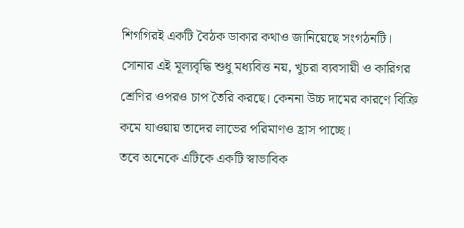শিগগিরই একটি বৈঠক ডাকার কথাও জানিয়েছে সংগঠনটি।
সোনার এই মূল্যবৃদ্ধি শুধু মধ্যবিত্ত নয়, খুচরা ব্যবসায়ী ও কারিগর শ্রেণির ওপরও চাপ তৈরি করছে। কেননা উচ্চ দামের কারণে বিক্রি কমে যাওয়ায় তাদের লাভের পরিমাণও হ্রাস পাচ্ছে।
তবে অনেকে এটিকে একটি স্বাভাবিক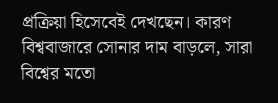প্রক্রিয়া হিসেবেই দেখছেন। কারণ বিশ্ববাজারে সোনার দাম বাড়লে, সারা বিশ্বের মতো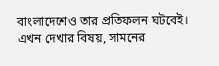বাংলাদেশেও তার প্রতিফলন ঘটবেই। এখন দেখার বিষয়, সামনের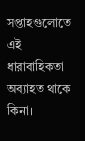সপ্তাহগুলোতে এই ধারাবাহিকতা অব্যাহত থাকে কিনা।